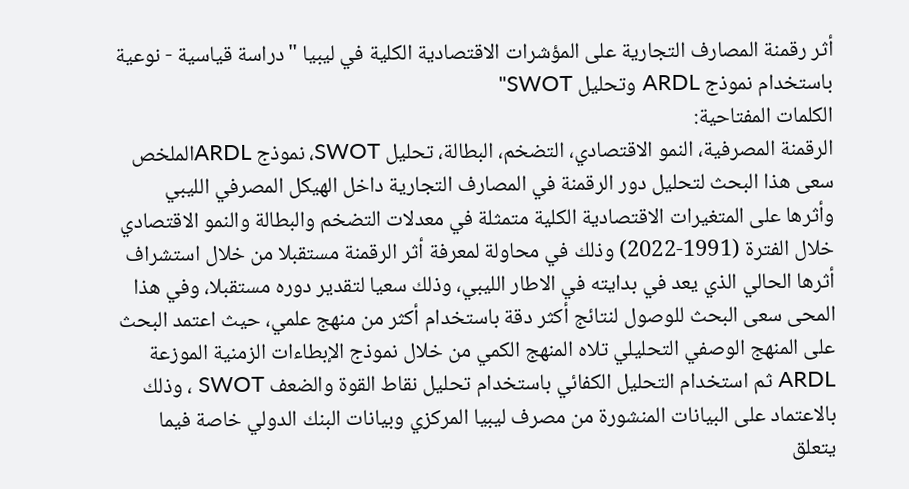أثر رقمنة المصارف التجارية على المؤشرات الاقتصادية الكلية في ليبيا "دراسة قياسية - نوعية باستخدام نموذج ARDL وتحليل SWOT"
الكلمات المفتاحية:
الرقمنة المصرفية، النمو الاقتصادي، التضخم، البطالة، تحليل SWOT، نموذج ARDLالملخص
سعى هذا البحث لتحليل دور الرقمنة في المصارف التجارية داخل الهيكل المصرفي الليبي وأثرها على المتغيرات الاقتصادية الكلية متمثلة في معدلات التضخم والبطالة والنمو الاقتصادي خلال الفترة (1991-2022) وذلك في محاولة لمعرفة أثر الرقمنة مستقبلا من خلال استشراف أثرها الحالي الذي يعد في بدايته في الاطار الليبي، وذلك سعيا لتقدير دوره مستقبلا، وفي هذا المحى سعى البحث للوصول لنتائج أكثر دقة باستخدام أكثر من منهج علمي، حيث اعتمد البحث على المنهج الوصفي التحليلي تلاه المنهج الكمي من خلال نموذج الإبطاءات الزمنية الموزعة ARDL ثم استخدام التحليل الكفائي باستخدام تحليل نقاط القوة والضعف SWOT ، وذلك بالاعتماد على البيانات المنشورة من مصرف ليبيا المركزي وبيانات البنك الدولي خاصة فيما يتعلق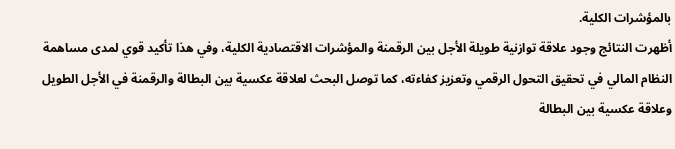بالمؤشرات الكلية.
أظهرت النتائج وجود علاقة توازنية طويلة الأجل بين الرقمنة والمؤشرات الاقتصادية الكلية، وفي هذا تأكيد قوي لمدى مساهمة النظام المالي في تحقيق التحول الرقمي وتعزيز كفاءته، كما توصل البحث لعلاقة عكسية بين البطالة والرقمنة في الأجل الطويل وعلاقة عكسية بين البطالة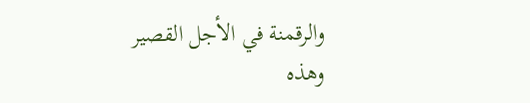والرقمنة في الأجل القصير وهذه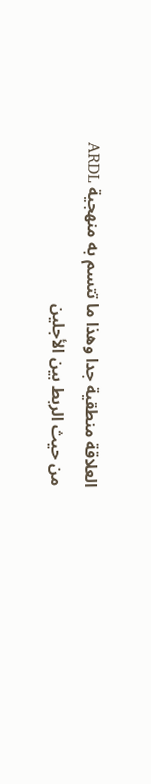العلاقة منطقية جدا وهذا ما تتسم به منهجية ARDL من حيث الربط بين الأجلين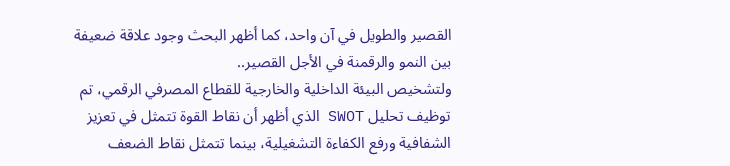القصير والطويل في آن واحد، كما أظهر البحث وجود علاقة ضعيفة بين النمو والرقمنة في الأجل القصير..
ولتشخيص البيئة الداخلية والخارجية للقطاع المصرفي الرقمي، تم توظيف تحليل SWOT الذي أظهر أن نقاط القوة تتمثل في تعزيز الشفافية ورفع الكفاءة التشغيلية، بينما تتمثل نقاط الضعف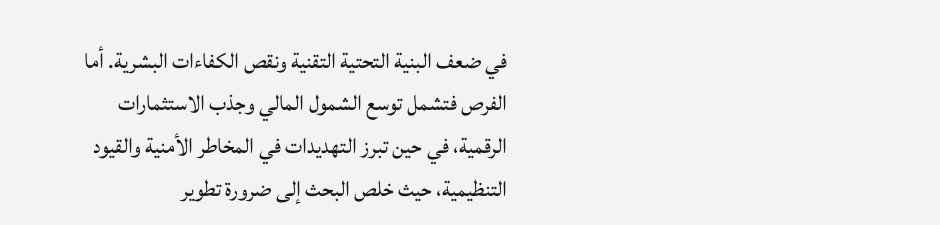في ضعف البنية التحتية التقنية ونقص الكفاءات البشرية. أما الفرص فتشمل توسع الشمول المالي وجذب الاستثمارات الرقمية، في حين تبرز التهديدات في المخاطر الأمنية والقيود التنظيمية، حيث خلص البحث إلى ضرورة تطوير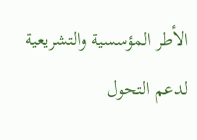الأطر المؤسسية والتشريعية لدعم التحول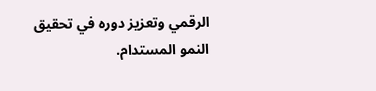الرقمي وتعزيز دوره في تحقيق النمو المستدام.